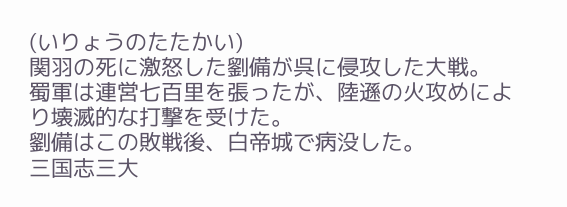(いりょうのたたかい)
関羽の死に激怒した劉備が呉に侵攻した大戦。
蜀軍は連営七百里を張ったが、陸遜の火攻めにより壊滅的な打撃を受けた。
劉備はこの敗戦後、白帝城で病没した。
三国志三大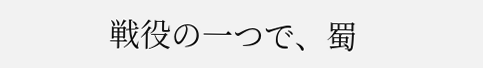戦役の一つで、蜀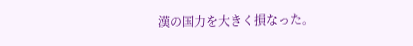漢の国力を大きく損なった。